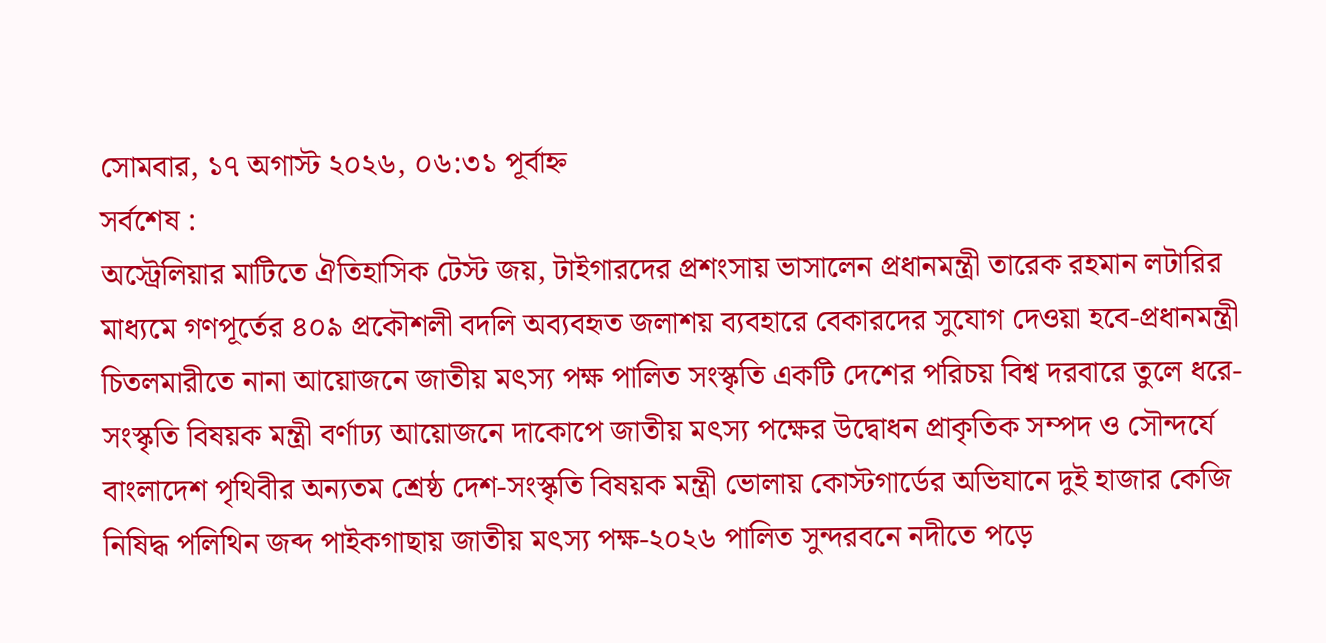সোমবার, ১৭ অগাস্ট ২০২৬, ০৬:৩১ পূর্বাহ্ন
সর্বশেষ :
অস্ট্রেলিয়ার মাটিতে ঐতিহাসিক টেস্ট জয়, টাইগারদের প্রশংসায় ভাসালেন প্রধানমন্ত্রী তারেক রহমান লটারির মাধ্যমে গণপূর্তের ৪০৯ প্রকৌশলী বদলি অব্যবহৃত জলাশয় ব্যবহারে বেকারদের সুযোগ দেওয়া হবে-প্রধানমন্ত্রী চিতলমারীতে নানা আয়োজনে জাতীয় মৎস্য পক্ষ পালিত সংস্কৃতি একটি দেশের পরিচয় বিশ্ব দরবারে তুলে ধরে-সংস্কৃতি বিষয়ক মন্ত্রী বর্ণাঢ্য আয়োজনে দাকোপে জাতীয় মৎস্য পক্ষের উদ্বোধন প্রাকৃতিক সম্পদ ও সৌন্দর্যে বাংলাদেশ পৃথিবীর অন্যতম শ্রেষ্ঠ দেশ-সংস্কৃতি বিষয়ক মন্ত্রী ভোলায় কোস্টগার্ডের অভিযানে দুই হাজার কেজি নিষিদ্ধ পলিথিন জব্দ পাইকগাছায় জাতীয় মৎস্য পক্ষ-২০২৬ পালিত সুন্দরবনে নদীতে পড়ে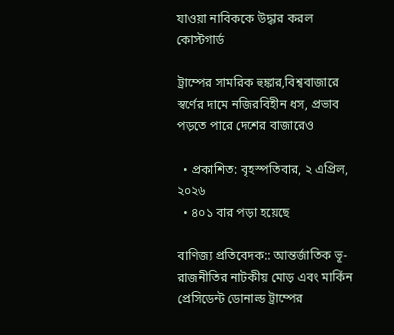যাওয়া নাবিককে উদ্ধার করল কোস্টগার্ড

ট্রাম্পের সামরিক হুঙ্কার,বিশ্ববাজারে স্বর্ণের দামে নজিরবিহীন ধস, প্রভাব পড়তে পারে দেশের বাজারেও

  • প্রকাশিত: বৃহস্পতিবার, ২ এপ্রিল, ২০২৬
  • ৪০১ বার পড়া হয়েছে

বাণিজ্য প্রতিবেদক:: আন্তর্জাতিক ভূ-রাজনীতির নাটকীয় মোড় এবং মার্কিন প্রেসিডেন্ট ডোনাল্ড ট্রাম্পের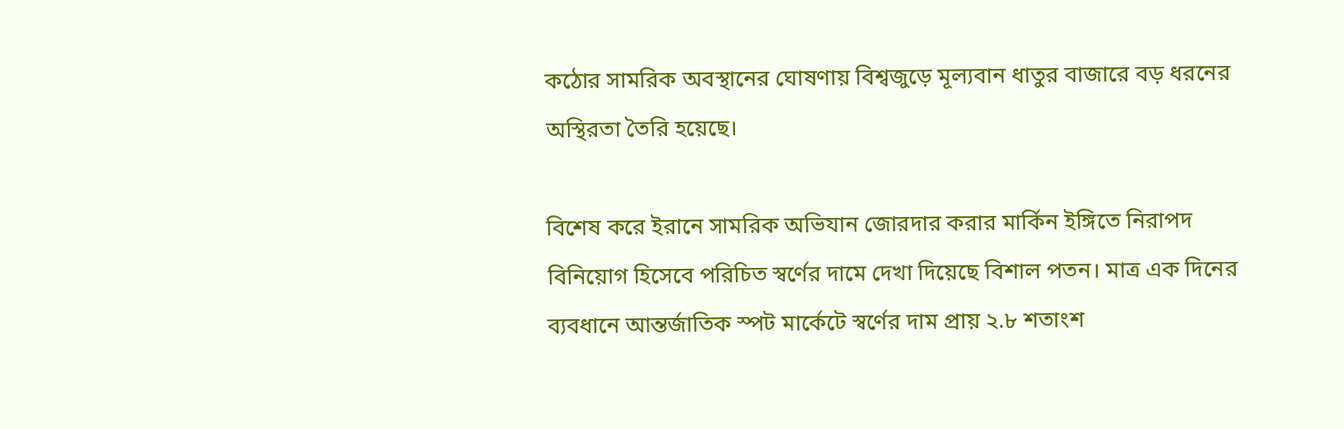কঠোর সামরিক অবস্থানের ঘোষণায় বিশ্বজুড়ে মূল্যবান ধাতুর বাজারে বড় ধরনের অস্থিরতা তৈরি হয়েছে।

বিশেষ করে ইরানে সামরিক অভিযান জোরদার করার মার্কিন ইঙ্গিতে নিরাপদ বিনিয়োগ হিসেবে পরিচিত স্বর্ণের দামে দেখা দিয়েছে বিশাল পতন। মাত্র এক দিনের ব্যবধানে আন্তর্জাতিক স্পট মার্কেটে স্বর্ণের দাম প্রায় ২.৮ শতাংশ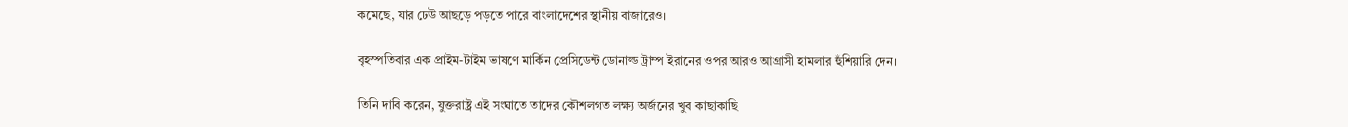কমেছে, যার ঢেউ আছড়ে পড়তে পারে বাংলাদেশের স্থানীয় বাজারেও।

বৃহস্পতিবার এক প্রাইম-টাইম ভাষণে মার্কিন প্রেসিডেন্ট ডোনাল্ড ট্রাম্প ইরানের ওপর আরও আগ্রাসী হামলার হুঁশিয়ারি দেন।

তিনি দাবি করেন, যুক্তরাষ্ট্র এই সংঘাতে তাদের কৌশলগত লক্ষ্য অর্জনের খুব কাছাকাছি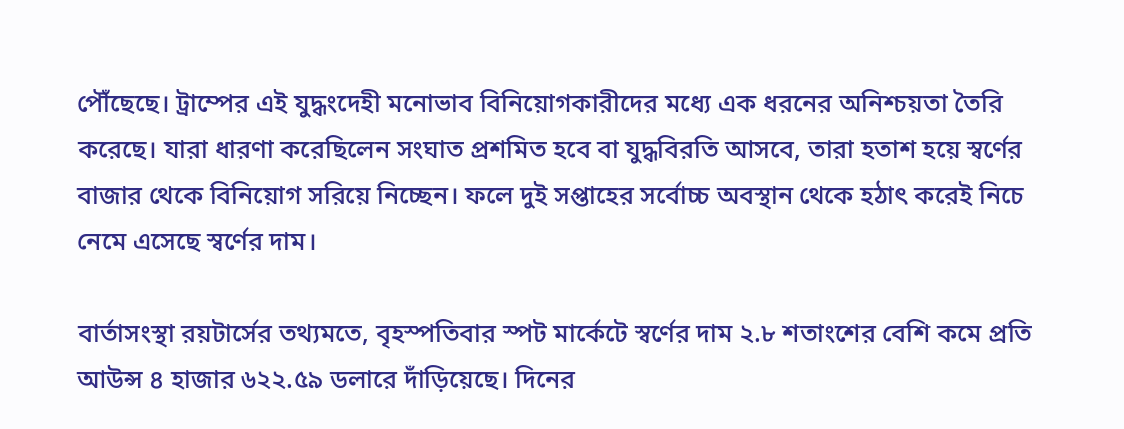পৌঁছেছে। ট্রাম্পের এই যুদ্ধংদেহী মনোভাব বিনিয়োগকারীদের মধ্যে এক ধরনের অনিশ্চয়তা তৈরি করেছে। যারা ধারণা করেছিলেন সংঘাত প্রশমিত হবে বা যুদ্ধবিরতি আসবে, তারা হতাশ হয়ে স্বর্ণের বাজার থেকে বিনিয়োগ সরিয়ে নিচ্ছেন। ফলে দুই সপ্তাহের সর্বোচ্চ অবস্থান থেকে হঠাৎ করেই নিচে নেমে এসেছে স্বর্ণের দাম।

বার্তাসংস্থা রয়টার্সের তথ্যমতে, বৃহস্পতিবার স্পট মার্কেটে স্বর্ণের দাম ২.৮ শতাংশের বেশি কমে প্রতি আউন্স ৪ হাজার ৬২২.৫৯ ডলারে দাঁড়িয়েছে। দিনের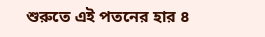শুরুতে এই পতনের হার ৪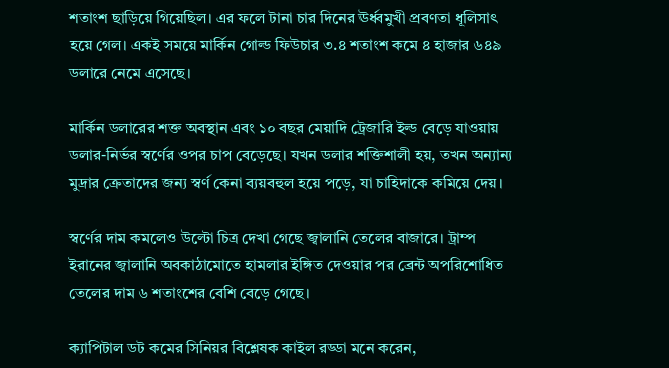শতাংশ ছাড়িয়ে গিয়েছিল। এর ফলে টানা চার দিনের ঊর্ধ্বমুখী প্রবণতা ধূলিসাৎ হয়ে গেল। একই সময়ে মার্কিন গোল্ড ফিউচার ৩.৪ শতাংশ কমে ৪ হাজার ৬৪৯ ডলারে নেমে এসেছে।

মার্কিন ডলারের শক্ত অবস্থান এবং ১০ বছর মেয়াদি ট্রেজারি ইল্ড বেড়ে যাওয়ায় ডলার-নির্ভর স্বর্ণের ওপর চাপ বেড়েছে। যখন ডলার শক্তিশালী হয়, তখন অন্যান্য মুদ্রার ক্রেতাদের জন্য স্বর্ণ কেনা ব্যয়বহুল হয়ে পড়ে, যা চাহিদাকে কমিয়ে দেয়।

স্বর্ণের দাম কমলেও উল্টো চিত্র দেখা গেছে জ্বালানি তেলের বাজারে। ট্রাম্প ইরানের জ্বালানি অবকাঠামোতে হামলার ইঙ্গিত দেওয়ার পর ব্রেন্ট অপরিশোধিত তেলের দাম ৬ শতাংশের বেশি বেড়ে গেছে।

ক্যাপিটাল ডট কমের সিনিয়র বিশ্লেষক কাইল রড্ডা মনে করেন,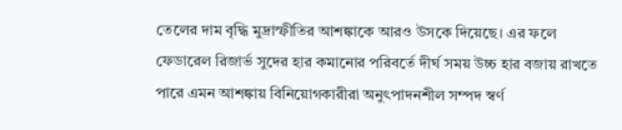তেলের দাম বৃদ্ধি মুদ্রাস্ফীতির আশঙ্কাকে আরও উসকে দিয়েছে। এর ফলে ফেডারেল রিজার্ভ সুদের হার কমানোর পরিবর্তে দীর্ঘ সময় উচ্চ হার বজায় রাখতে পারে এমন আশঙ্কায় বিনিয়োগকারীরা অনুৎপাদনশীল সম্পদ স্বর্ণ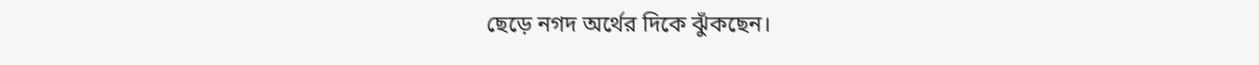ছেড়ে নগদ অর্থের দিকে ঝুঁকছেন।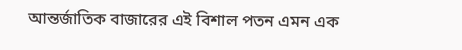আন্তর্জাতিক বাজারের এই বিশাল পতন এমন এক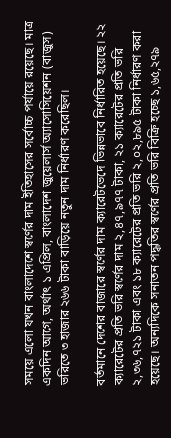সময়ে এলো যখন বাংলাদেশে স্বর্ণের দাম ইতিহাসের সর্বোচ্চ পর্যায়ে রয়েছে। মাত্র একদিন আগে, অর্থাৎ ১ এপ্রিল, বাংলাদেশ জুয়েলার্স অ্যাসোসিয়েশন (বাজুস) ভরিতে ৩ হাজার ২৬৬ টাকা বাড়িয়ে নতুন দাম নির্ধারণ করেছিল।

বর্তমানে দেশের বাজারে স্বর্ণের দাম ক্যারেটভেদে ভিন্নভাবে নির্ধারিত হয়েছে। ২২ ক্যারেটের প্রতি ভরি স্বর্ণের দাম ২,৪৭,৯৭৭ টাকা, ২১ ক্যারেটের প্রতি ভরি ২,৩৬,৭২১ টাকা এবং ১৮ ক্যারেটের প্রতি ভরি ২,০২,৮৯৫ টাকা নির্ধারণ করা হয়েছে। অন্যদিকে সনাতন পদ্ধতির স্বর্ণের প্রতি ভরি বিক্রি হচ্ছে ১,৬৫,২৭৯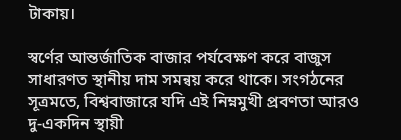টাকায়।

স্বর্ণের আন্তর্জাতিক বাজার পর্যবেক্ষণ করে বাজুস সাধারণত স্থানীয় দাম সমন্বয় করে থাকে। সংগঠনের সূত্রমতে, বিশ্ববাজারে যদি এই নিম্নমুখী প্রবণতা আরও দু-একদিন স্থায়ী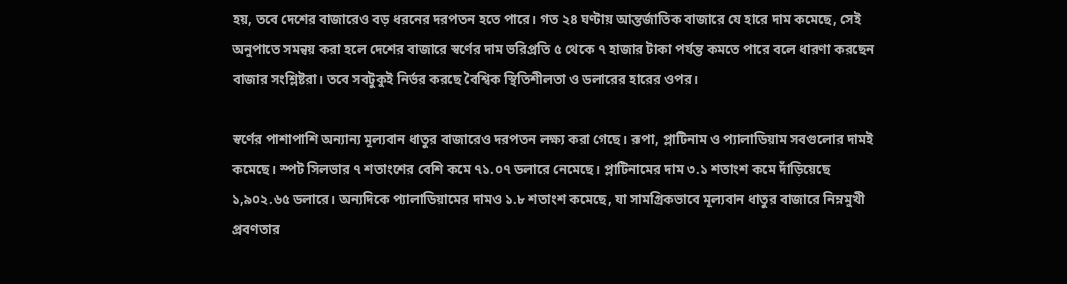হয়, তবে দেশের বাজারেও বড় ধরনের দরপতন হতে পারে। গত ২৪ ঘণ্টায় আন্তর্জাতিক বাজারে যে হারে দাম কমেছে, সেই অনুপাতে সমন্বয় করা হলে দেশের বাজারে স্বর্ণের দাম ভরিপ্রতি ৫ থেকে ৭ হাজার টাকা পর্যন্ত কমতে পারে বলে ধারণা করছেন বাজার সংশ্লিষ্টরা। তবে সবটুকুই নির্ভর করছে বৈশ্বিক স্থিতিশীলতা ও ডলারের হারের ওপর।

স্বর্ণের পাশাপাশি অন্যান্য মূল্যবান ধাতুর বাজারেও দরপতন লক্ষ্য করা গেছে। রূপা, প্লাটিনাম ও প্যালাডিয়াম সবগুলোর দামই কমেছে। স্পট সিলভার ৭ শতাংশের বেশি কমে ৭১.০৭ ডলারে নেমেছে। প্লাটিনামের দাম ৩.১ শতাংশ কমে দাঁড়িয়েছে ১,৯০২.৬৫ ডলারে। অন্যদিকে প্যালাডিয়ামের দামও ১.৮ শতাংশ কমেছে, যা সামগ্রিকভাবে মূল্যবান ধাতুর বাজারে নিম্নমুখী প্রবণতার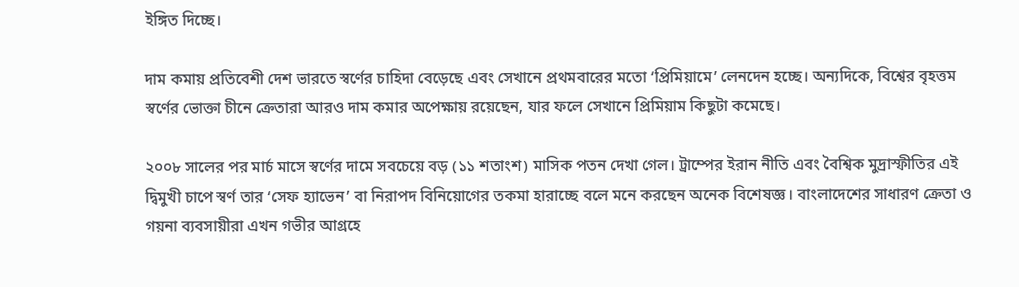ইঙ্গিত দিচ্ছে।

দাম কমায় প্রতিবেশী দেশ ভারতে স্বর্ণের চাহিদা বেড়েছে এবং সেখানে প্রথমবারের মতো ‘প্রিমিয়ামে’ লেনদেন হচ্ছে। অন্যদিকে, বিশ্বের বৃহত্তম স্বর্ণের ভোক্তা চীনে ক্রেতারা আরও দাম কমার অপেক্ষায় রয়েছেন, যার ফলে সেখানে প্রিমিয়াম কিছুটা কমেছে।

২০০৮ সালের পর মার্চ মাসে স্বর্ণের দামে সবচেয়ে বড় (১১ শতাংশ) মাসিক পতন দেখা গেল। ট্রাম্পের ইরান নীতি এবং বৈশ্বিক মুদ্রাস্ফীতির এই দ্বিমুখী চাপে স্বর্ণ তার ‘সেফ হ্যাভেন’ বা নিরাপদ বিনিয়োগের তকমা হারাচ্ছে বলে মনে করছেন অনেক বিশেষজ্ঞ। বাংলাদেশের সাধারণ ক্রেতা ও গয়না ব্যবসায়ীরা এখন গভীর আগ্রহে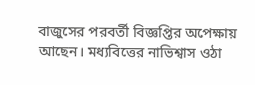বাজুসের পরবর্তী বিজ্ঞপ্তির অপেক্ষায় আছেন। মধ্যবিত্তের নাভিশ্বাস ওঠা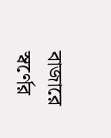বাজারে স্বর্ণের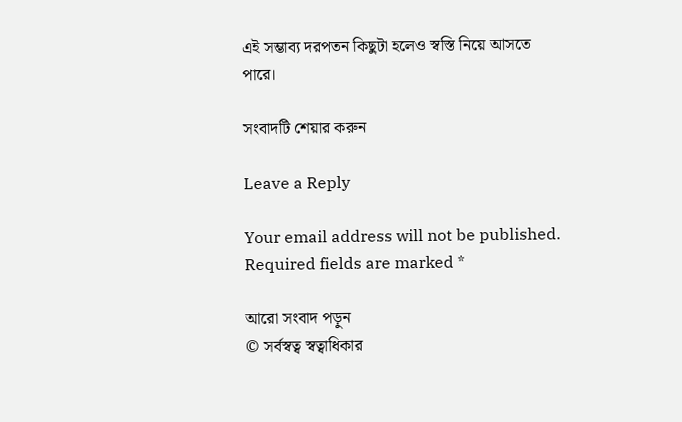এই সম্ভাব্য দরপতন কিছুটা হলেও স্বস্তি নিয়ে আসতে পারে।

সংবাদটি শেয়ার করুন

Leave a Reply

Your email address will not be published. Required fields are marked *

আরো সংবাদ পড়ুন
© সর্বস্বত্ব স্বত্বাধিকার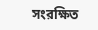সংরক্ষিত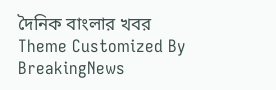দৈনিক বাংলার খবর
Theme Customized By BreakingNews